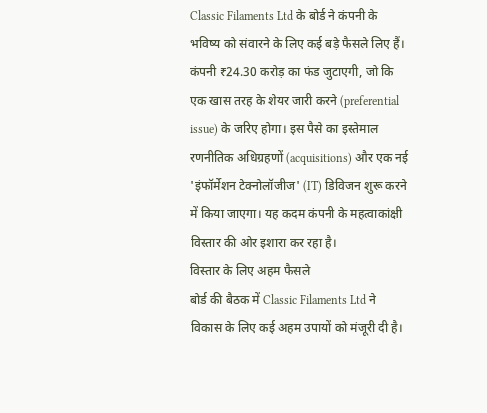Classic Filaments Ltd के बोर्ड ने कंपनी के भविष्य को संवारने के लिए कई बड़े फैसले लिए हैं। कंपनी ₹24.30 करोड़ का फंड जुटाएगी, जो कि एक खास तरह के शेयर जारी करने (preferential issue) के जरिए होगा। इस पैसे का इस्तेमाल रणनीतिक अधिग्रहणों (acquisitions) और एक नई 'इंफॉर्मेशन टेक्नोलॉजीज' (IT) डिविजन शुरू करने में किया जाएगा। यह कदम कंपनी के महत्वाकांक्षी विस्तार की ओर इशारा कर रहा है।
विस्तार के लिए अहम फैसले
बोर्ड की बैठक में Classic Filaments Ltd ने विकास के लिए कई अहम उपायों को मंजूरी दी है।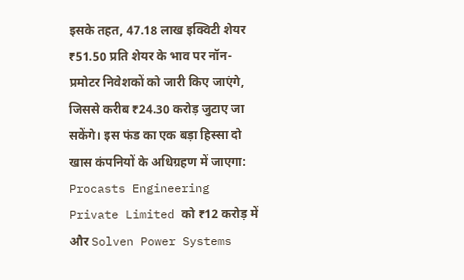इसके तहत, 47.18 लाख इक्विटी शेयर ₹51.50 प्रति शेयर के भाव पर नॉन-प्रमोटर निवेशकों को जारी किए जाएंगे, जिससे करीब ₹24.30 करोड़ जुटाए जा सकेंगे। इस फंड का एक बड़ा हिस्सा दो खास कंपनियों के अधिग्रहण में जाएगा: Procasts Engineering Private Limited को ₹12 करोड़ में और Solven Power Systems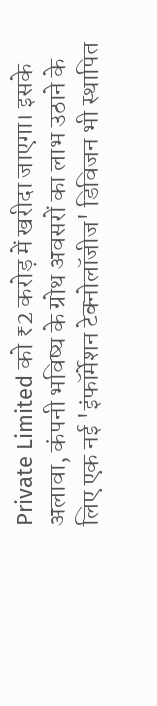Private Limited को ₹2 करोड़ में खरीदा जाएगा। इसके अलावा, कंपनी भविष्य के ग्रोथ अवसरों का लाभ उठाने के लिए एक नई 'इंफॉर्मेशन टेक्नोलॉजीज' डिविजन भी स्थापित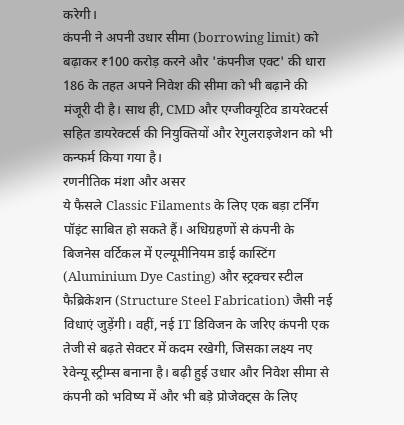करेगी।
कंपनी ने अपनी उधार सीमा (borrowing limit) को बढ़ाकर ₹100 करोड़ करने और 'कंपनीज एक्ट' की धारा 186 के तहत अपने निवेश की सीमा को भी बढ़ाने की मंजूरी दी है। साथ ही, CMD और एग्जीक्यूटिव डायरेक्टर्स सहित डायरेक्टर्स की नियुक्तियों और रेगुलराइजेशन को भी कन्फर्म किया गया है।
रणनीतिक मंशा और असर
ये फैसले Classic Filaments के लिए एक बड़ा टर्निंग पॉइंट साबित हो सकते हैं। अधिग्रहणों से कंपनी के बिजनेस वर्टिकल में एल्यूमीनियम डाई कास्टिंग (Aluminium Dye Casting) और स्ट्रक्चर स्टील फैब्रिकेशन (Structure Steel Fabrication) जैसी नई विधाएं जुड़ेंगी। वहीं, नई IT डिविजन के जरिए कंपनी एक तेजी से बढ़ते सेक्टर में कदम रखेगी, जिसका लक्ष्य नए रेवेन्यू स्ट्रीम्स बनाना है। बढ़ी हुई उधार और निवेश सीमा से कंपनी को भविष्य में और भी बड़े प्रोजेक्ट्स के लिए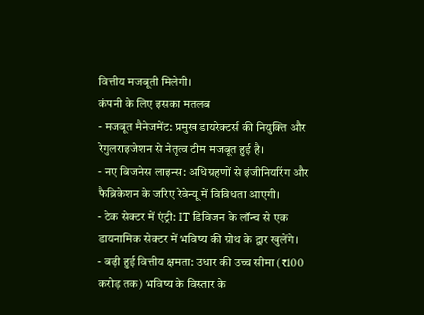वित्तीय मजबूती मिलेगी।
कंपनी के लिए इसका मतलब
- मजबूत मैनेजमेंट: प्रमुख डायरेक्टर्स की नियुक्ति और रेगुलराइजेशन से नेतृत्व टीम मजबूत हुई है।
- नए बिजनेस लाइन्स: अधिग्रहणों से इंजीनियरिंग और फैब्रिकेशन के जरिए रेवेन्यू में विविधता आएगी।
- टेक सेक्टर में एंट्री: IT डिविजन के लॉन्च से एक डायनामिक सेक्टर में भविष्य की ग्रोथ के द्वार खुलेंगे।
- बढ़ी हुई वित्तीय क्षमता: उधार की उच्च सीमा (₹100 करोड़ तक) भविष्य के विस्तार के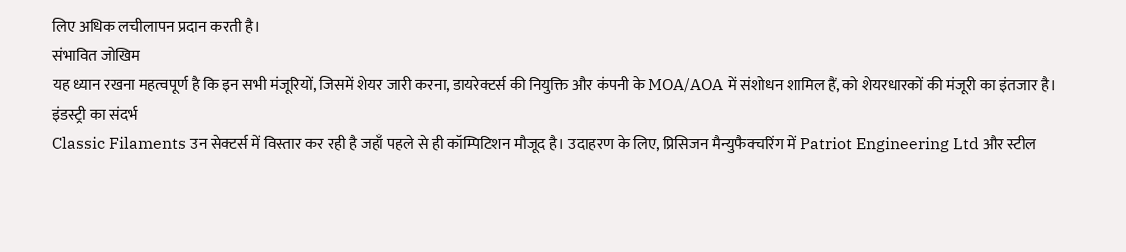लिए अधिक लचीलापन प्रदान करती है।
संभावित जोखिम
यह ध्यान रखना महत्वपूर्ण है कि इन सभी मंजूरियों, जिसमें शेयर जारी करना, डायरेक्टर्स की नियुक्ति और कंपनी के MOA/AOA में संशोधन शामिल हैं, को शेयरधारकों की मंजूरी का इंतजार है।
इंडस्ट्री का संदर्भ
Classic Filaments उन सेक्टर्स में विस्तार कर रही है जहाँ पहले से ही कॉम्पिटिशन मौजूद है। उदाहरण के लिए, प्रिसिजन मैन्युफैक्चरिंग में Patriot Engineering Ltd और स्टील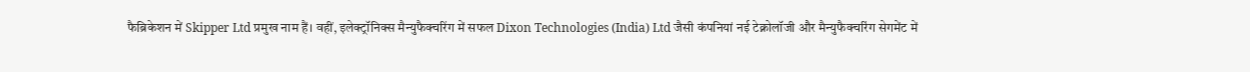फैब्रिकेशन में Skipper Ltd प्रमुख नाम हैं। वहीं, इलेक्ट्रॉनिक्स मैन्युफैक्चरिंग में सफल Dixon Technologies (India) Ltd जैसी कंपनियां नई टेक्नोलॉजी और मैन्युफैक्चरिंग सेगमेंट में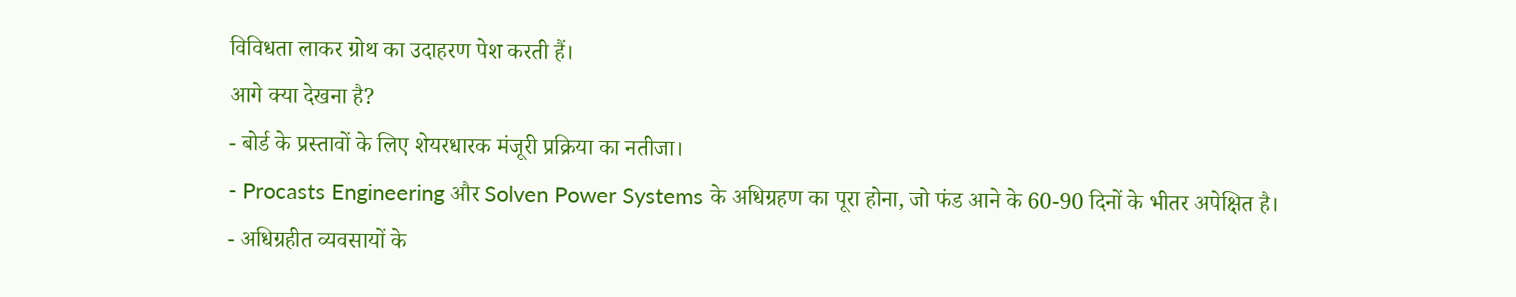विविधता लाकर ग्रोथ का उदाहरण पेश करती हैं।
आगे क्या देखना है?
- बोर्ड के प्रस्तावों के लिए शेयरधारक मंजूरी प्रक्रिया का नतीजा।
- Procasts Engineering और Solven Power Systems के अधिग्रहण का पूरा होना, जो फंड आने के 60-90 दिनों के भीतर अपेक्षित है।
- अधिग्रहीत व्यवसायों के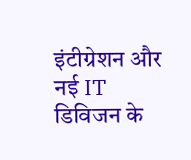इंटीग्रेशन और नई IT डिविजन के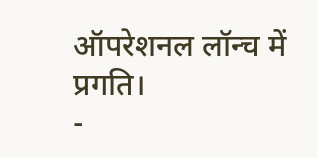ऑपरेशनल लॉन्च में प्रगति।
-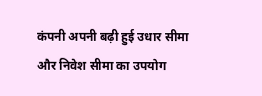कंपनी अपनी बढ़ी हुई उधार सीमा और निवेश सीमा का उपयोग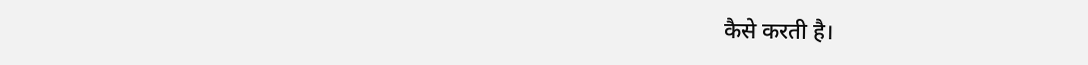कैसे करती है।